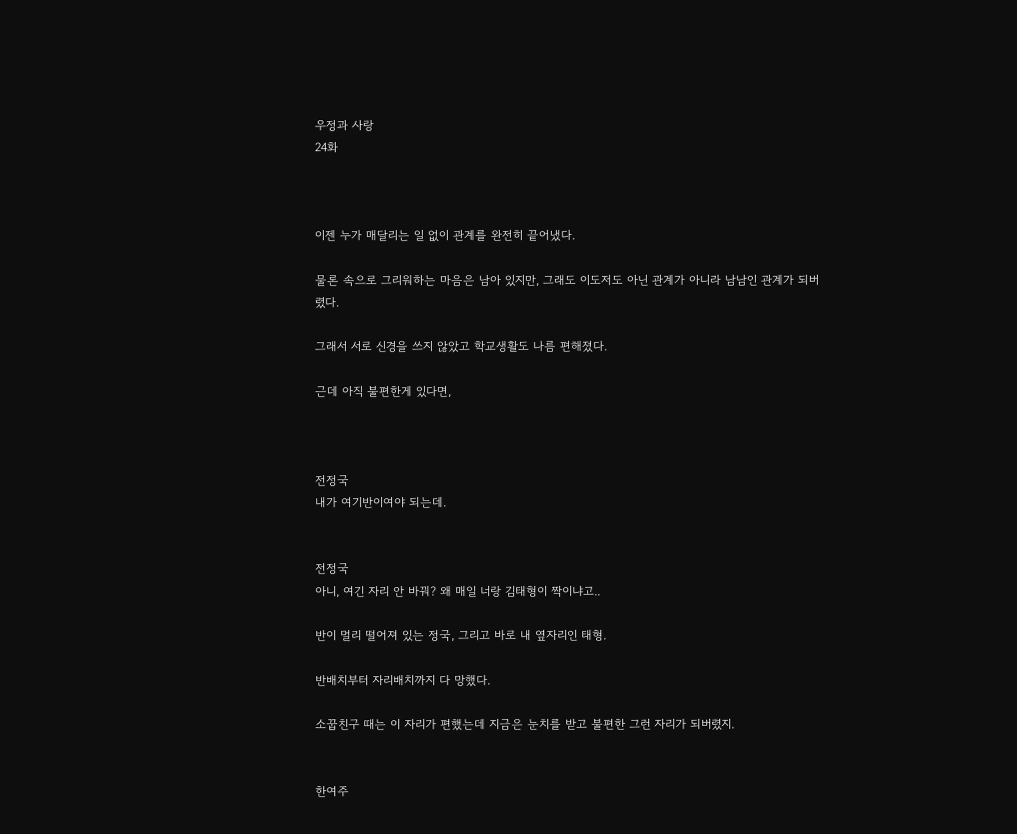우정과 사랑
24화



이젠 누가 매달리는 일 없이 관계를 완전히 끝어냈다.

물론 속으로 그리워하는 마음은 남아 있지만, 그래도 이도저도 아닌 관계가 아니라 남남인 관계가 되버렸다.

그래서 서로 신경을 쓰지 않았고 학교생활도 나름 편해졌다.

근데 아직 불편한게 있다면,



전정국
내가 여기반이여야 되는데.


전정국
아니, 여긴 자리 안 바꿔? 왜 매일 너랑 김태형이 짝이냐고..

반이 멀리 떨어져 있는 정국, 그리고 바로 내 옆자리인 태형.

반배치부터 자리배치까지 다 망했다.

소꿉친구 때는 이 자리가 편했는데 지금은 눈치를 받고 불편한 그런 자리가 되버렸지.


한여주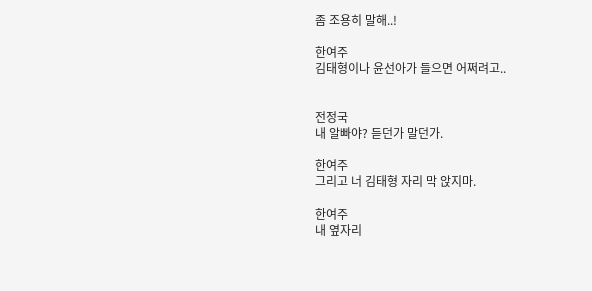좀 조용히 말해..!

한여주
김태형이나 윤선아가 들으면 어쩌려고..


전정국
내 알빠야? 듣던가 말던가.

한여주
그리고 너 김태형 자리 막 앉지마.

한여주
내 옆자리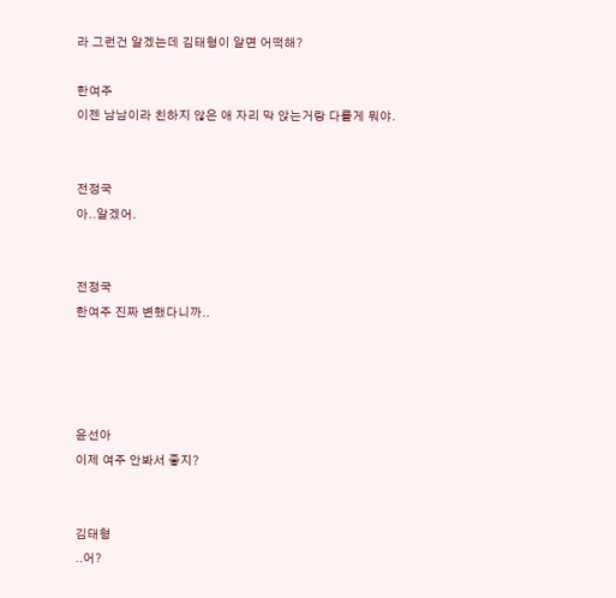라 그런건 알겠는데 김태형이 알면 어떡해?

한여주
이젠 남남이라 친하지 않은 애 자리 막 앉는거랑 다를게 뭐야.


전정국
아..알겠어.


전정국
한여주 진짜 변했다니까..




윤선아
이제 여주 안봐서 좋지?


김태형
..어?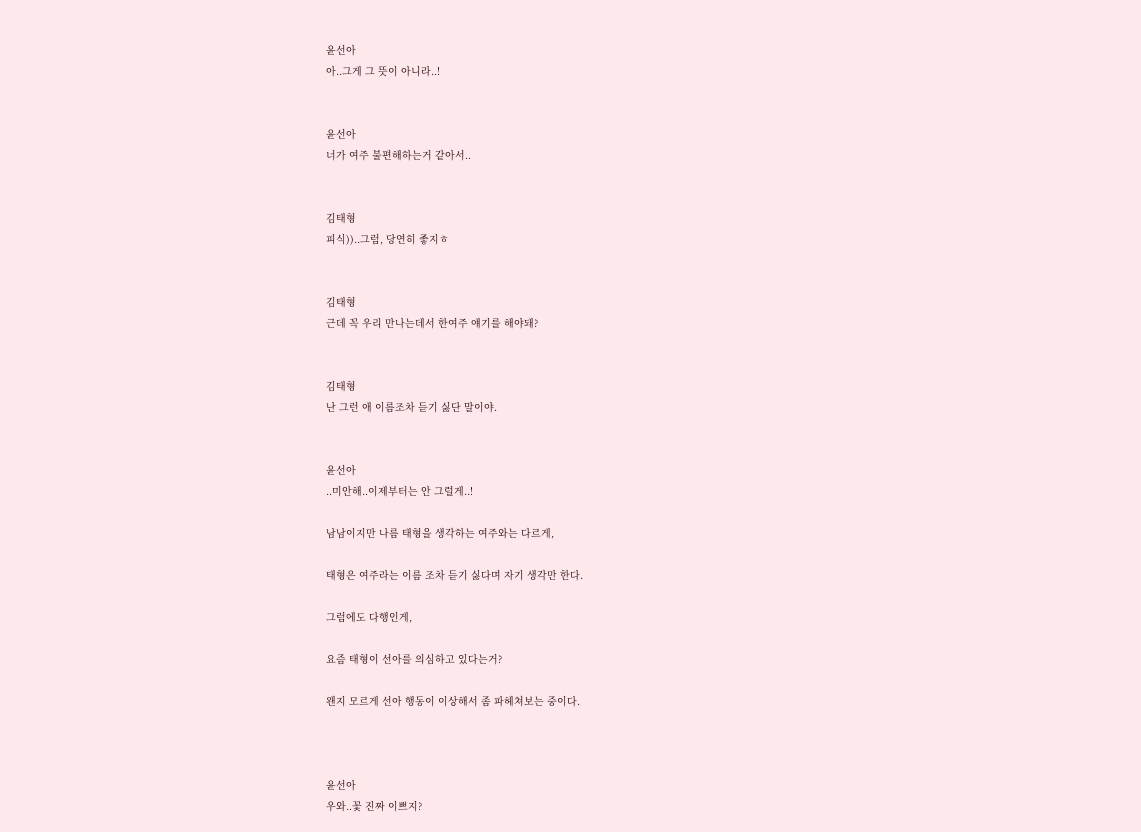윤선아
아..그게 그 뜻이 아니라..!


윤선아
너가 여주 불편해하는거 같아서..


김태형
피식))..그럼, 당연히 좋지ㅎ


김태형
근데 꼭 우리 만나는데서 한여주 얘기를 해야돼?


김태형
난 그런 애 이름조차 듣기 싫단 말이야.


윤선아
..미안해..이제부터는 안 그럴게..!

남남이지만 나름 태형을 생각하는 여주와는 다르게,

태형은 여주라는 이름 조차 듣기 싫다며 자기 생각만 한다.

그럼에도 다행인게,

요즘 태형이 선아를 의심하고 있다는거?

왠지 모르게 선아 행동이 이상해서 좀 파헤쳐보는 중이다.



윤선아
우와..꽃 진짜 이쁘지?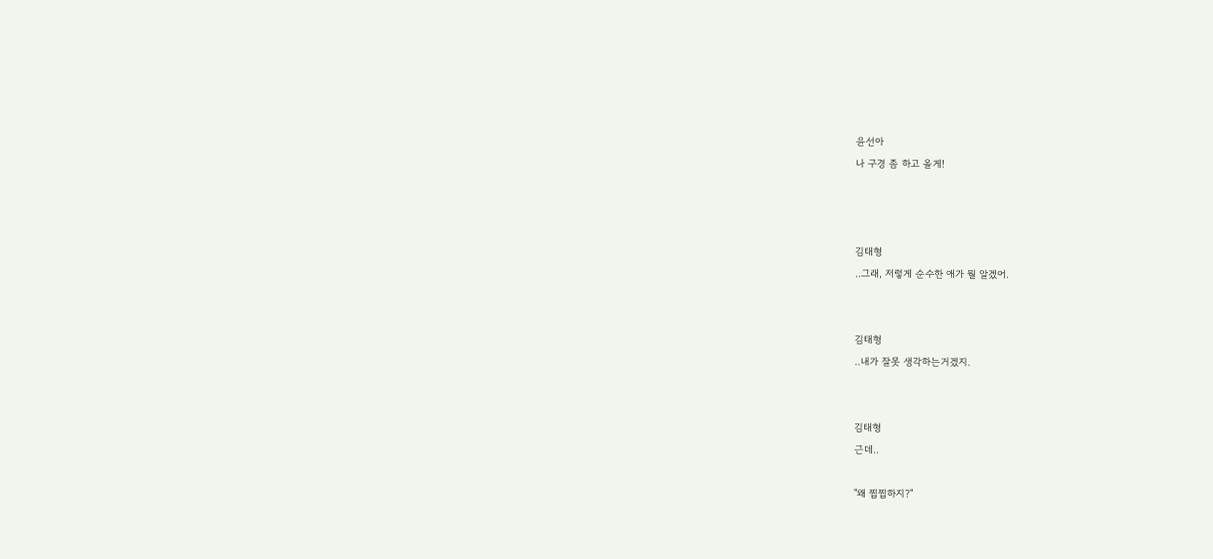윤선아
나 구경 좀 하고 올게!



김태형
..그래, 저렇게 순수한 애가 뭘 알겠어.


김태형
..내가 잘못 생각하는거겠지.


김태형
근데..

"왜 찝찝하지?"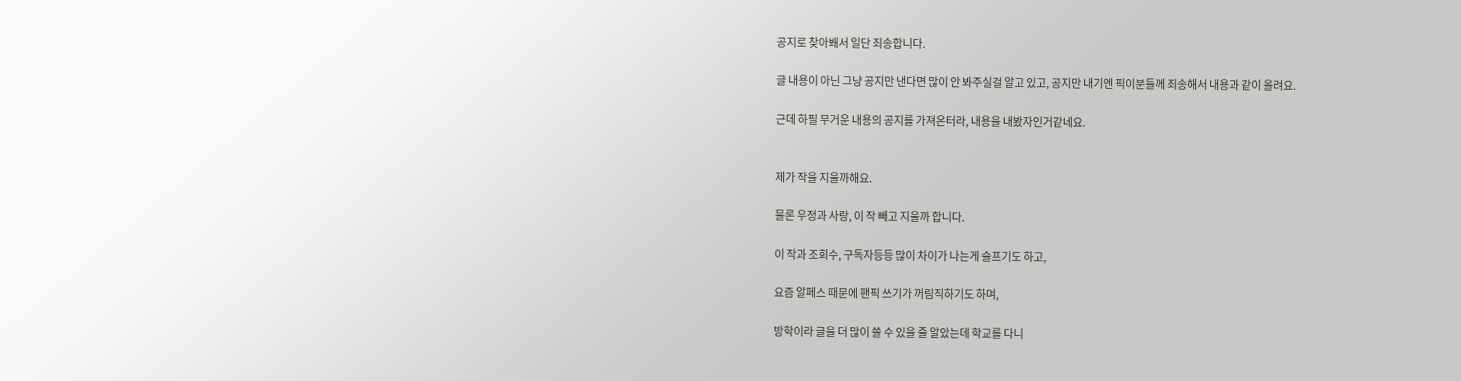공지로 찾아봬서 일단 죄송합니다.

글 내용이 아닌 그냥 공지만 낸다면 많이 안 봐주실걸 알고 있고, 공지만 내기엔 픽이분들께 죄송해서 내용과 같이 올려요.

근데 하필 무거운 내용의 공지를 가져온터라, 내용을 내봤자인거같네요.


제가 작을 지울까해요.

물론 우정과 사랑, 이 작 빼고 지울까 합니다.

이 작과 조회수, 구독자등등 많이 차이가 나는게 슬프기도 하고,

요즘 알페스 때문에 팬픽 쓰기가 꺼림직하기도 하며,

방학이라 글을 더 많이 쓸 수 있을 줄 알았는데 학교를 다니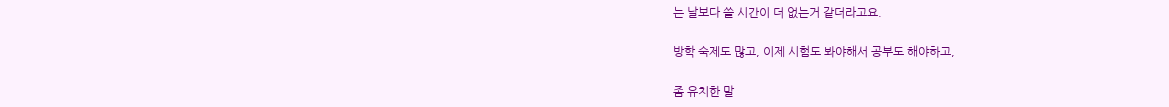는 날보다 쓸 시간이 더 없는거 같더라고요.

방학 숙제도 많고, 이제 시험도 봐야해서 공부도 해야하고,

좀 유치한 말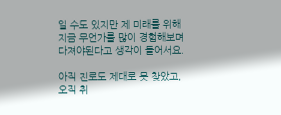일 수도 있지만 제 미래를 위해 지금 무언가를 많이 경험해보며 다져야된다고 생각이 들어서요.

아직 진로도 제대로 못 찾았고, 오직 취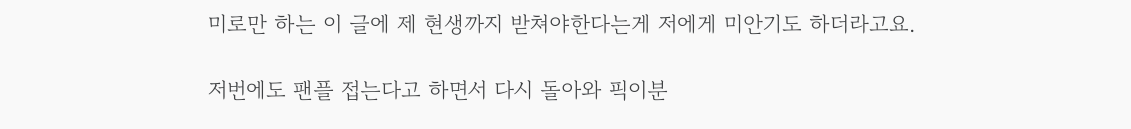미로만 하는 이 글에 제 현생까지 받쳐야한다는게 저에게 미안기도 하더라고요.

저번에도 팬플 접는다고 하면서 다시 돌아와 픽이분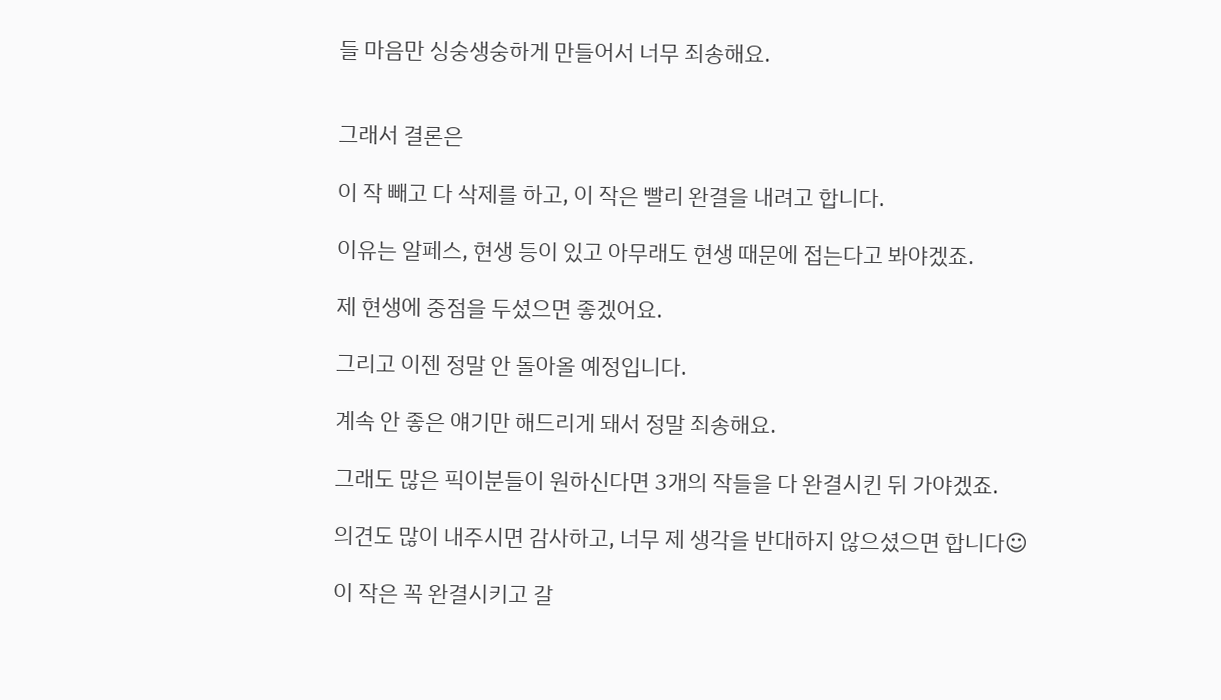들 마음만 싱숭생숭하게 만들어서 너무 죄송해요.


그래서 결론은

이 작 빼고 다 삭제를 하고, 이 작은 빨리 완결을 내려고 합니다.

이유는 알페스, 현생 등이 있고 아무래도 현생 때문에 접는다고 봐야겠죠.

제 현생에 중점을 두셨으면 좋겠어요.

그리고 이젠 정말 안 돌아올 예정입니다.

계속 안 좋은 얘기만 해드리게 돼서 정말 죄송해요.

그래도 많은 픽이분들이 원하신다면 3개의 작들을 다 완결시킨 뒤 가야겠죠.

의견도 많이 내주시면 감사하고, 너무 제 생각을 반대하지 않으셨으면 합니다☺

이 작은 꼭 완결시키고 갈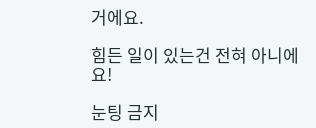거에요.

힘든 일이 있는건 전혀 아니에요!

눈팅 금지